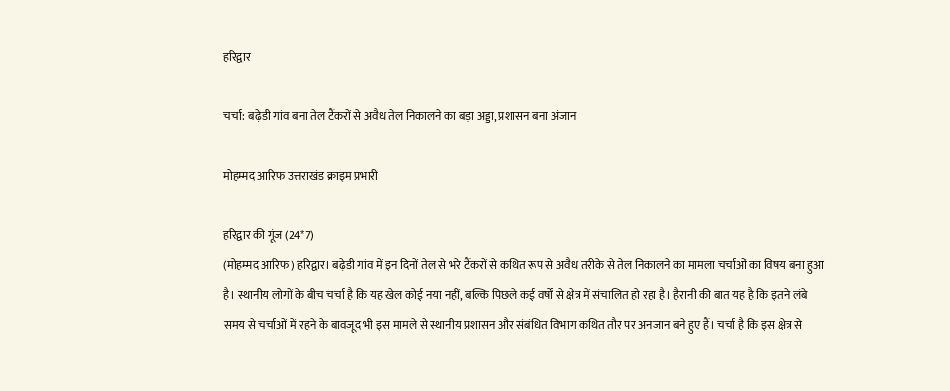हरिद्वार

चर्चा: बढ़ेडी गांव बना तेल टैंकरों से अवैध तेल निकालने का बड़ा अड्डा, प्रशासन बना अंजान

मोहम्मद आरिफ उत्तराखंड क्राइम प्रभारी

हरिद्वार की गूंज (24*7)
(मोहम्मद आरिफ) हरिद्वार। बढ़ेडी गांव में इन दिनों तेल से भरे टैंकरों से कथित रूप से अवैध तरीके से तेल निकालने का मामला चर्चाओं का विषय बना हुआ है। स्थानीय लोगों के बीच चर्चा है कि यह खेल कोई नया नहीं, बल्कि पिछले कई वर्षों से क्षेत्र में संचालित हो रहा है। हैरानी की बात यह है कि इतने लंबे समय से चर्चाओं में रहने के बावजूद भी इस मामले से स्थानीय प्रशासन और संबंधित विभाग कथित तौर पर अनजान बने हुए हैं। चर्चा है कि इस क्षेत्र से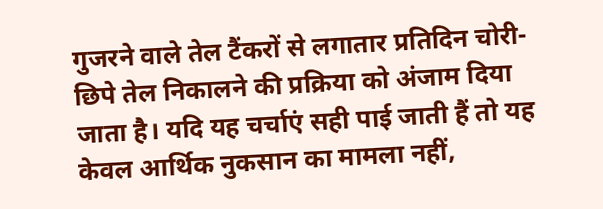गुजरने वाले तेल टैंकरों से लगातार प्रतिदिन चोरी-छिपे तेल निकालने की प्रक्रिया को अंजाम दिया जाता है। यदि यह चर्चाएं सही पाई जाती हैं तो यह केवल आर्थिक नुकसान का मामला नहीं,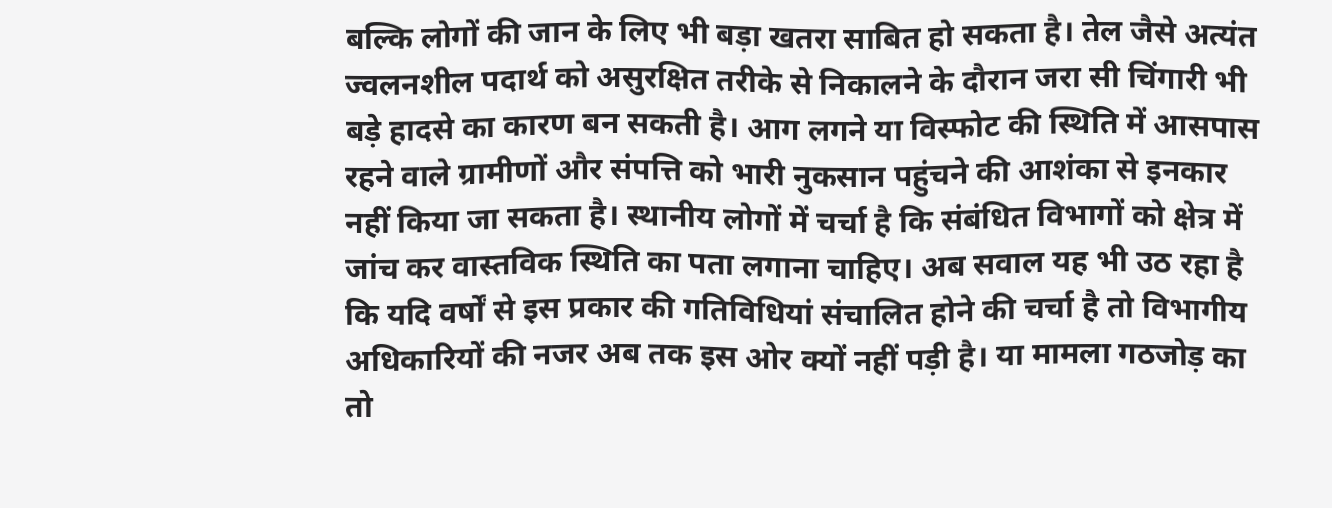बल्कि लोगों की जान के लिए भी बड़ा खतरा साबित हो सकता है। तेल जैसे अत्यंत ज्वलनशील पदार्थ को असुरक्षित तरीके से निकालने के दौरान जरा सी चिंगारी भी बड़े हादसे का कारण बन सकती है। आग लगने या विस्फोट की स्थिति में आसपास रहने वाले ग्रामीणों और संपत्ति को भारी नुकसान पहुंचने की आशंका से इनकार नहीं किया जा सकता है। स्थानीय लोगों में चर्चा है कि संबंधित विभागों को क्षेत्र में जांच कर वास्तविक स्थिति का पता लगाना चाहिए। अब सवाल यह भी उठ रहा है कि यदि वर्षों से इस प्रकार की गतिविधियां संचालित होने की चर्चा है तो विभागीय अधिकारियों की नजर अब तक इस ओर क्यों नहीं पड़ी है। या मामला गठजोड़ का तो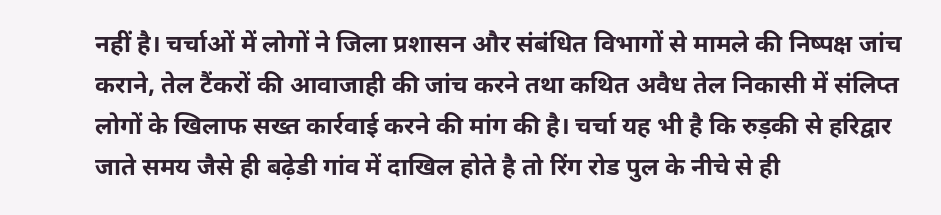नहीं है। चर्चाओं में लोगों ने जिला प्रशासन और संबंधित विभागों से मामले की निष्पक्ष जांच कराने, तेल टैंकरों की आवाजाही की जांच करने तथा कथित अवैध तेल निकासी में संलिप्त लोगों के खिलाफ सख्त कार्रवाई करने की मांग की है। चर्चा यह भी है कि रुड़की से हरिद्वार जाते समय जैसे ही बढ़ेडी गांव में दाखिल होते है तो रिंग रोड पुल के नीचे से ही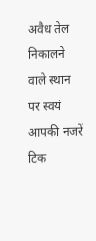अवैध तेल निकालने वाले स्थान पर स्वयं आपकी नजरें टिक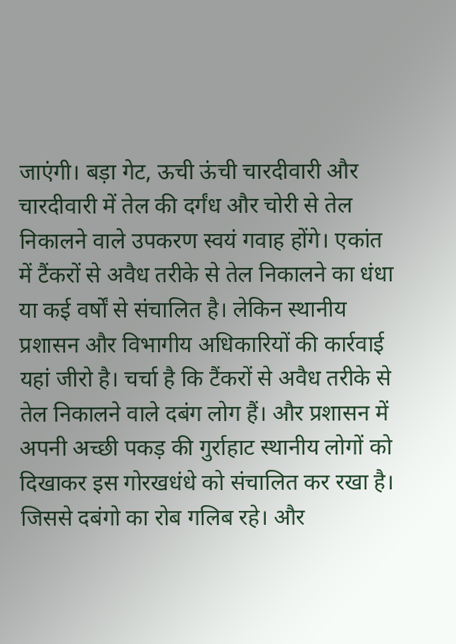जाएंगी। बड़ा गेट, ऊची ऊंची चारदीवारी और चारदीवारी में तेल की दर्गंध और चोरी से तेल निकालने वाले उपकरण स्वयं गवाह होंगे। एकांत में टैंकरों से अवैध तरीके से तेल निकालने का धंधा या कई वर्षों से संचालित है। लेकिन स्थानीय प्रशासन और विभागीय अधिकारियों की कार्रवाई यहां जीरो है। चर्चा है कि टैंकरों से अवैध तरीके से तेल निकालने वाले दबंग लोग हैं। और प्रशासन में अपनी अच्छी पकड़ की गुर्राहाट स्थानीय लोगों को दिखाकर इस गोरखधंधे को संचालित कर रखा है। जिससे दबंगो का रोब गलिब रहे। और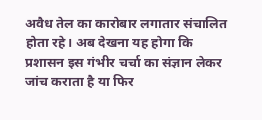अवैध तेल का कारोबार लगातार संचालित होता रहे। अब देखना यह होगा कि प्रशासन इस गंभीर चर्चा का संज्ञान लेकर जांच कराता है या फिर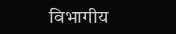विभागीय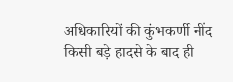अधिकारियों की कुंभकर्णी नींद किसी बड़े हादसे के बाद ही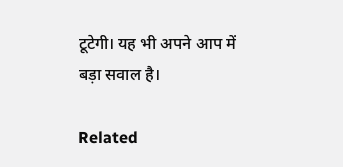टूटेगी। यह भी अपने आप में बड़ा सवाल है।

Related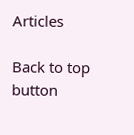Articles

Back to top button